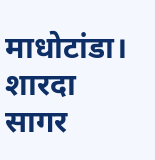माधोटांडा। शारदा सागर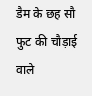डैम के छह सौ फुट की चौड़ाई वाले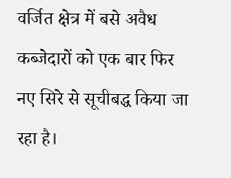वर्जित क्षेत्र में बसे अवैध कब्जेदारों को एक बार फिर नए सिरे से सूचीबद्ध किया जा रहा है।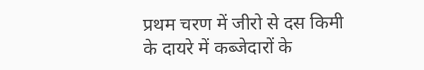प्रथम चरण में जीरो से दस किमी के दायरे में कब्जेदारों के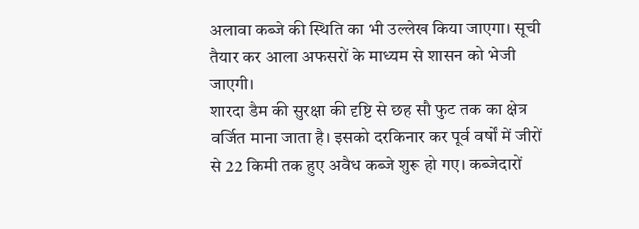अलावा कब्जे की स्थिति का भी उल्लेख किया जाएगा। सूची तैयार कर आला अफसरों के माध्यम से शासन को भेजी जाएगी।
शारदा डैम की सुरक्षा की दृष्टि से छह सौ फुट तक का क्षेत्र वर्जित माना जाता है। इसको दरकिनार कर पूर्व वर्षों में जीरों से 22 किमी तक हुए अवैध कब्जे शुरू हो गए। कब्जेदारों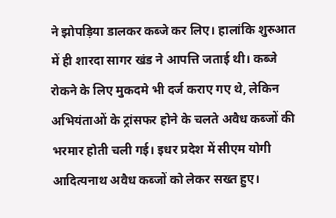ने झोपड़िया डालकर कब्जे कर लिए। हालांकि शुरुआत में ही शारदा सागर खंड ने आपत्ति जताई थी। कब्जे रोकने के लिए मुकदमे भी दर्ज कराए गए थे, लेकिन अभियंताओं के ट्रांसफर होने के चलते अवैध कब्जों की भरमार होती चली गई। इधर प्रदेश में सीएम योगी आदित्यनाथ अवैध कब्जों को लेकर सख्त हुए।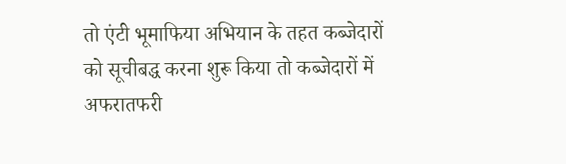तो एंटी भूमाफिया अभियान के तहत कब्जेदारों को सूचीबद्ध करना शुरू किया तो कब्जेदारों में अफरातफरी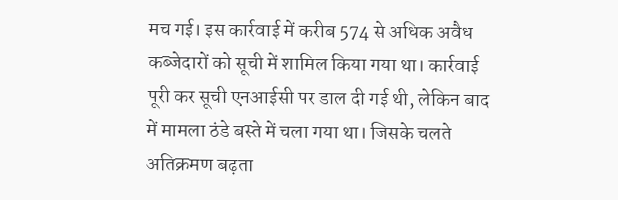मच गई। इस कार्रवाई में करीब 574 से अधिक अवैध कब्जेदारों को सूची में शामिल किया गया था। कार्रवाई पूरी कर सूची एनआईसी पर डाल दी गई थी, लेकिन बाद में मामला ठंडे बस्ते में चला गया था। जिसके चलते अतिक्रमण बढ़ता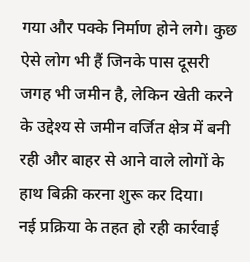गया और पक्के निर्माण होने लगे। कुछ ऐसे लोग भी हैं जिनके पास दूसरी जगह भी जमीन है, लेकिन खेती करने के उद्देश्य से जमीन वर्जित क्षेत्र में बनी रही और बाहर से आने वाले लोगों के हाथ बिक्री करना शुरू कर दिया।
नई प्रक्रिया के तहत हो रही कार्रवाई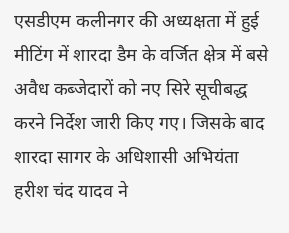एसडीएम कलीनगर की अध्यक्षता में हुई मीटिंग में शारदा डैम के वर्जित क्षेत्र में बसे अवैध कब्जेदारों को नए सिरे सूचीबद्ध करने निर्देश जारी किए गए। जिसके बाद शारदा सागर के अधिशासी अभियंता हरीश चंद यादव ने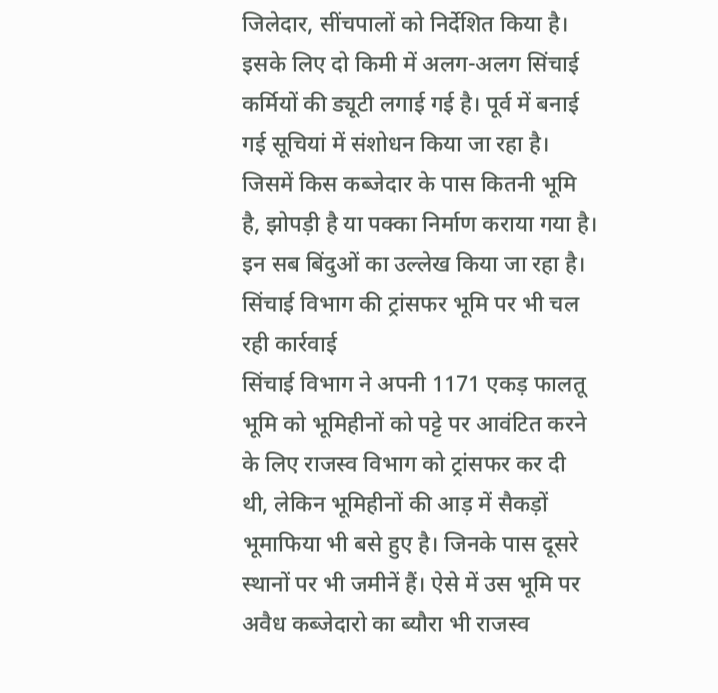जिलेदार, सींचपालों को निर्देशित किया है। इसके लिए दो किमी में अलग-अलग सिंचाई कर्मियों की ड्यूटी लगाई गई है। पूर्व में बनाई गई सूचियां में संशोधन किया जा रहा है। जिसमें किस कब्जेदार के पास कितनी भूमि है, झोपड़ी है या पक्का निर्माण कराया गया है। इन सब बिंदुओं का उल्लेख किया जा रहा है।
सिंचाई विभाग की ट्रांसफर भूमि पर भी चल रही कार्रवाई
सिंचाई विभाग ने अपनी 1171 एकड़ फालतू भूमि को भूमिहीनों को पट्टे पर आवंटित करने के लिए राजस्व विभाग को ट्रांसफर कर दी थी, लेकिन भूमिहीनों की आड़ में सैकड़ों भूमाफिया भी बसे हुए है। जिनके पास दूसरे स्थानों पर भी जमीनें हैं। ऐसे में उस भूमि पर अवैध कब्जेदारो का ब्यौरा भी राजस्व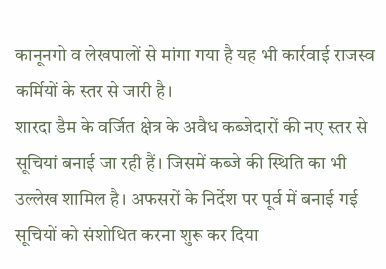कानूनगो व लेखपालों से मांगा गया है यह भी कार्रवाई राजस्व कर्मियों के स्तर से जारी है।
शारदा डैम के वर्जित क्षेत्र के अवैध कब्जेदारों की नए स्तर से सूचियां बनाई जा रही हैं। जिसमें कब्जे की स्थिति का भी उल्लेख शामिल है। अफसरों के निर्देश पर पूर्व में बनाई गई सूचियों को संशोधित करना शुरू कर दिया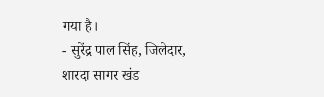गया है।
- सुरेंद्र पाल सिंह, जिलेदार, शारदा सागर खंड